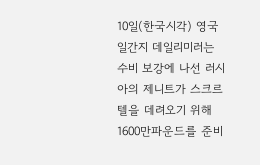10일(한국시각) 영국 일간지 데일리미러는 수비 보강에 나선 러시아의 제니트가 스크르텔을 데려오기 위해 1600만파운드를 준비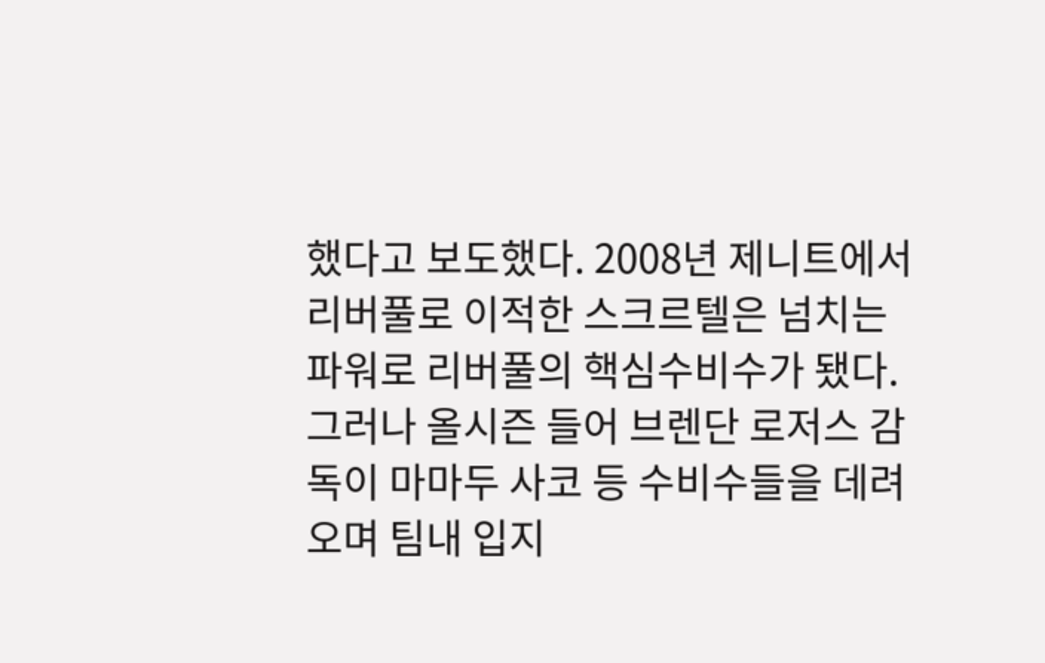했다고 보도했다. 2008년 제니트에서 리버풀로 이적한 스크르텔은 넘치는 파워로 리버풀의 핵심수비수가 됐다. 그러나 올시즌 들어 브렌단 로저스 감독이 마마두 사코 등 수비수들을 데려오며 팀내 입지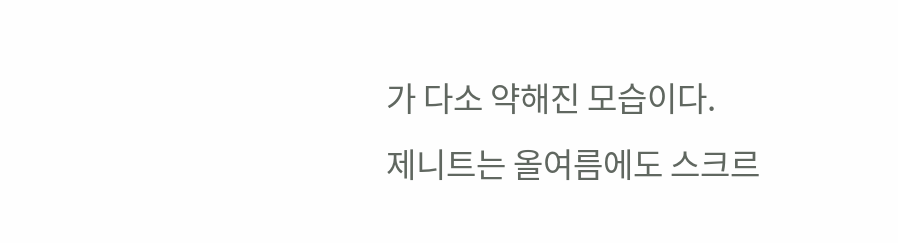가 다소 약해진 모습이다.
제니트는 올여름에도 스크르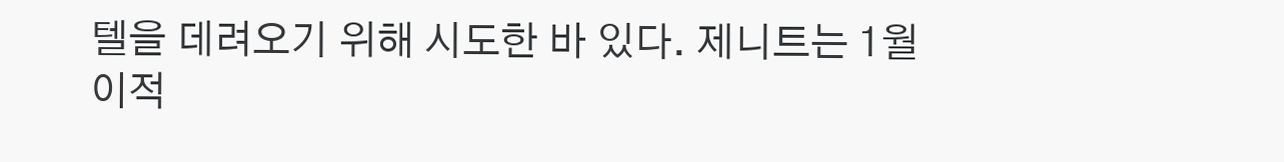텔을 데려오기 위해 시도한 바 있다. 제니트는 1월이적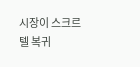시장이 스크르텔 복귀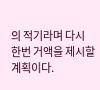의 적기라며 다시 한번 거액을 제시할 계획이다.